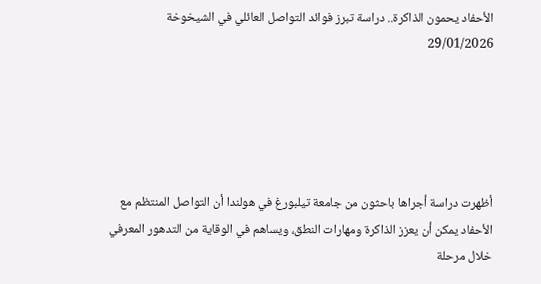الأحفاد يحمون الذاكرة.. دراسة تبرز فوائد التواصل العائلي في الشيخوخة
29/01/2026





أظهرت دراسة أجراها باحثون من جامعة تيلبورغ في هولندا أن التواصل المنتظم مع الأحفاد يمكن أن يعزز الذاكرة ومهارات النطق، ويساهم في الوقاية من التدهور المعرفي خلال مرحلة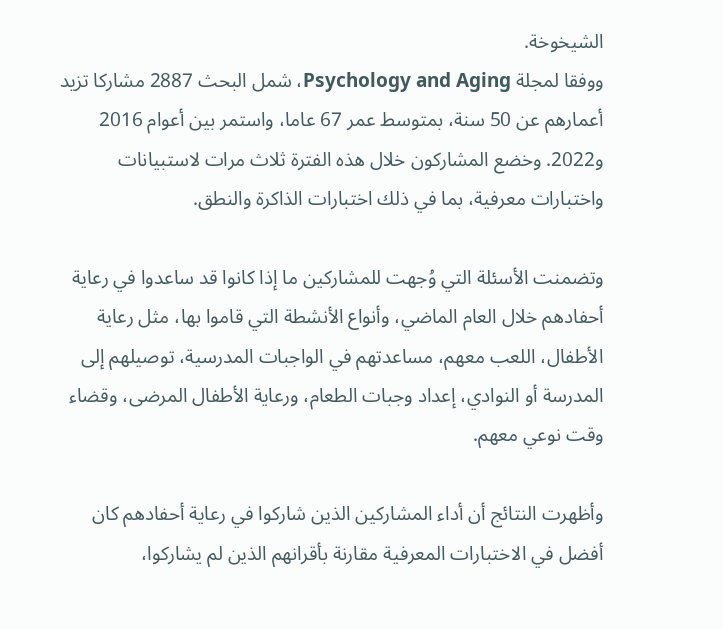الشيخوخة.
ووفقا لمجلة Psychology and Aging، شمل البحث 2887 مشاركا تزيد أعمارهم عن 50 سنة، بمتوسط عمر 67 عاما، واستمر بين أعوام 2016 و2022. وخضع المشاركون خلال هذه الفترة ثلاث مرات لاستبيانات واختبارات معرفية، بما في ذلك اختبارات الذاكرة والنطق.

وتضمنت الأسئلة التي وُجهت للمشاركين ما إذا كانوا قد ساعدوا في رعاية أحفادهم خلال العام الماضي، وأنواع الأنشطة التي قاموا بها، مثل رعاية الأطفال، اللعب معهم، مساعدتهم في الواجبات المدرسية، توصيلهم إلى المدرسة أو النوادي، إعداد وجبات الطعام، ورعاية الأطفال المرضى، وقضاء وقت نوعي معهم.

وأظهرت النتائج أن أداء المشاركين الذين شاركوا في رعاية أحفادهم كان أفضل في الاختبارات المعرفية مقارنة بأقرانهم الذين لم يشاركوا،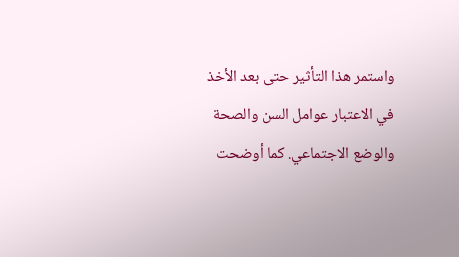واستمر هذا التأثير حتى بعد الأخذ في الاعتبار عوامل السن والصحة والوضع الاجتماعي. كما أوضحت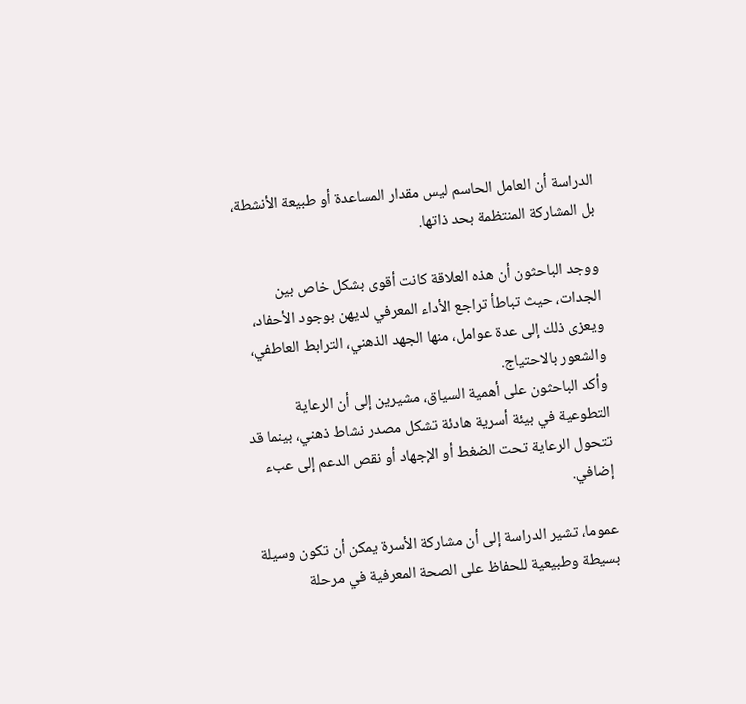الدراسة أن العامل الحاسم ليس مقدار المساعدة أو طبيعة الأنشطة، بل المشاركة المنتظمة بحد ذاتها.

ووجد الباحثون أن هذه العلاقة كانت أقوى بشكل خاص بين الجدات، حيث تباطأ تراجع الأداء المعرفي لديهن بوجود الأحفاد، ويعزى ذلك إلى عدة عوامل، منها الجهد الذهني، الترابط العاطفي، والشعور بالاحتياج.
وأكد الباحثون على أهمية السياق، مشيرين إلى أن الرعاية التطوعية في بيئة أسرية هادئة تشكل مصدر نشاط ذهني، بينما قد تتحول الرعاية تحت الضغط أو الإجهاد أو نقص الدعم إلى عبء إضافي.

عموما، تشير الدراسة إلى أن مشاركة الأسرة يمكن أن تكون وسيلة بسيطة وطبيعية للحفاظ على الصحة المعرفية في مرحلة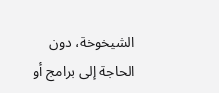الشيخوخة، دون الحاجة إلى برامج أو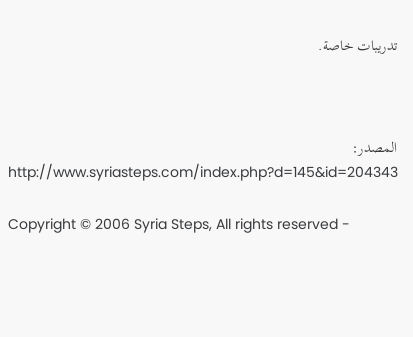تدريبات خاصة.



المصدر:
http://www.syriasteps.com/index.php?d=145&id=204343

Copyright © 2006 Syria Steps, All rights reserved -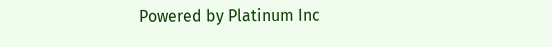Powered by Platinum Inc